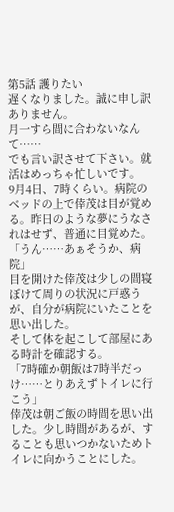第5話 護りたい
遅くなりました。誠に申し訳ありません。
月一すら間に合わないなんて……
でも言い訳させて下さい。就活はめっちゃ忙しいです。
9月4日、7時くらい。病院のベッドの上で倖茂は目が覚める。昨日のような夢にうなされはせず、普通に目覚めた。
「うん……あぁそうか、病院」
目を開けた倖茂は少しの間寝ぼけて周りの状況に戸惑うが、自分が病院にいたことを思い出した。
そして体を起こして部屋にある時計を確認する。
「7時確か朝飯は7時半だっけ……とりあえずトイレに行こう」
倖茂は朝ご飯の時間を思い出した。少し時間があるが、することも思いつかないためトイレに向かうことにした。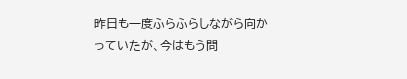昨日も一度ふらふらしながら向かっていたが、今はもう問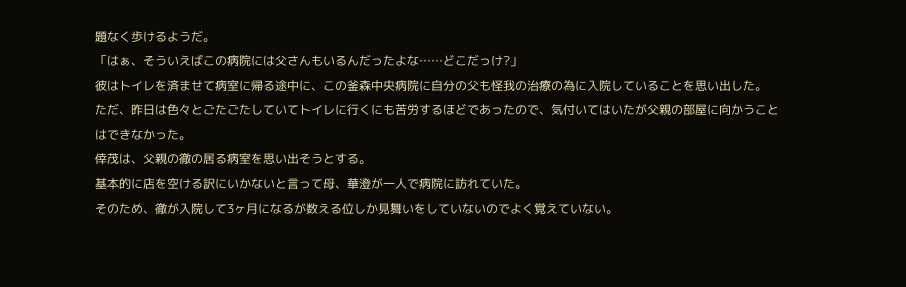題なく歩けるようだ。
「はぁ、そういえばこの病院には父さんもいるんだったよな……どこだっけ?」
彼はトイレを済ませて病室に帰る途中に、この釜森中央病院に自分の父も怪我の治療の為に入院していることを思い出した。
ただ、昨日は色々とごたごたしていてトイレに行くにも苦労するほどであったので、気付いてはいたが父親の部屋に向かうことはできなかった。
倖茂は、父親の徹の居る病室を思い出そうとする。
基本的に店を空ける訳にいかないと言って母、華澄が一人で病院に訪れていた。
そのため、徹が入院して3ヶ月になるが数える位しか見舞いをしていないのでよく覚えていない。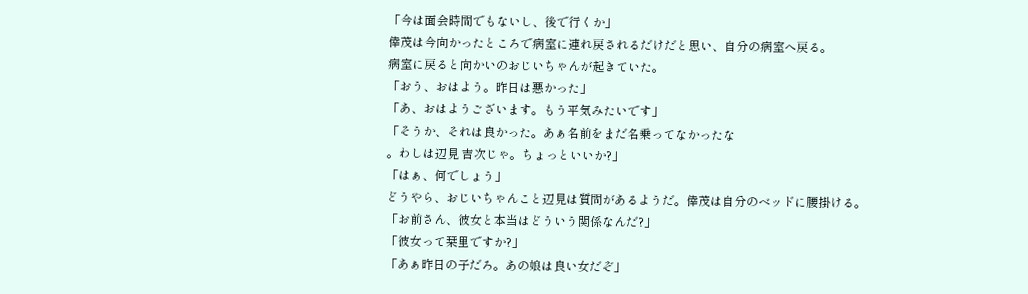「今は面会時間でもないし、後で行くか」
倖茂は今向かったところで病室に連れ戻されるだけだと思い、自分の病室へ戻る。
病室に戻ると向かいのおじいちゃんが起きていた。
「おう、おはよう。昨日は悪かった」
「あ、おはようございます。もう平気みたいです」
「そうか、それは良かった。あぁ名前をまだ名乗ってなかったな
。わしは辺見 吉次じゃ。ちょっといいか?」
「はぁ、何でしょう」
どうやら、おじいちゃんこと辺見は質問があるようだ。倖茂は自分のベッドに腰掛ける。
「お前さん、彼女と本当はどういう関係なんだ?」
「彼女って栞里ですか?」
「あぁ昨日の子だろ。あの娘は良い女だぞ」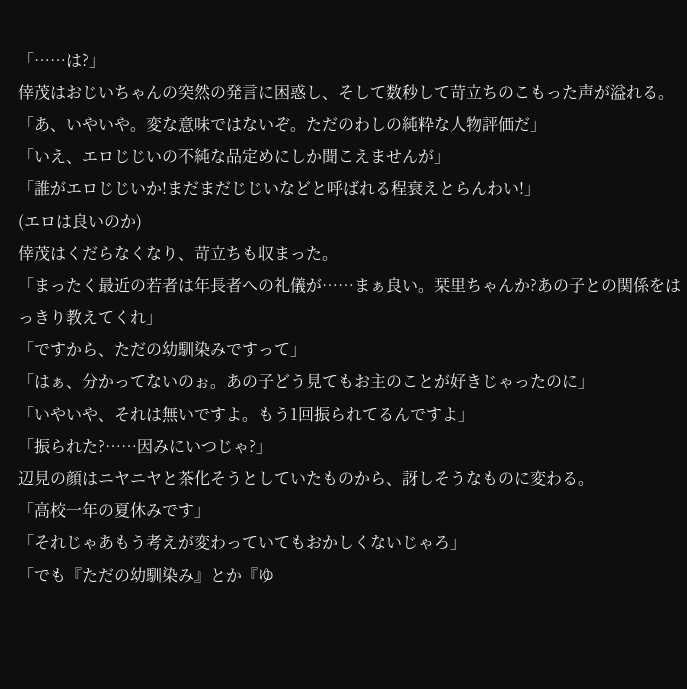「……は?」
倖茂はおじいちゃんの突然の発言に困惑し、そして数秒して苛立ちのこもった声が溢れる。
「あ、いやいや。変な意味ではないぞ。ただのわしの純粋な人物評価だ」
「いえ、エロじじいの不純な品定めにしか聞こえませんが」
「誰がエロじじいか!まだまだじじいなどと呼ばれる程衰えとらんわい!」
(エロは良いのか)
倖茂はくだらなくなり、苛立ちも収まった。
「まったく最近の若者は年長者への礼儀が……まぁ良い。栞里ちゃんか?あの子との関係をはっきり教えてくれ」
「ですから、ただの幼馴染みですって」
「はぁ、分かってないのぉ。あの子どう見てもお主のことが好きじゃったのに」
「いやいや、それは無いですよ。もう1回振られてるんですよ」
「振られた?……因みにいつじゃ?」
辺見の顔はニヤニヤと茶化そうとしていたものから、訝しそうなものに変わる。
「高校一年の夏休みです」
「それじゃあもう考えが変わっていてもおかしくないじゃろ」
「でも『ただの幼馴染み』とか『ゆ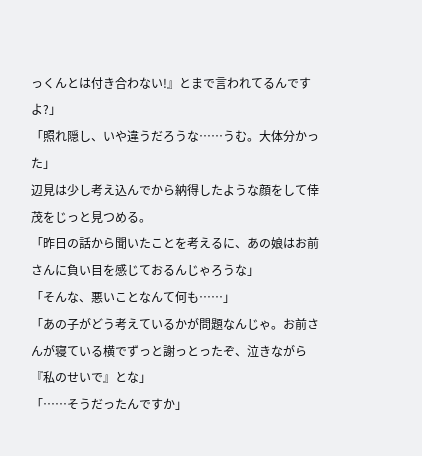っくんとは付き合わない!』とまで言われてるんですよ?」
「照れ隠し、いや違うだろうな……うむ。大体分かった」
辺見は少し考え込んでから納得したような顔をして倖茂をじっと見つめる。
「昨日の話から聞いたことを考えるに、あの娘はお前さんに負い目を感じておるんじゃろうな」
「そんな、悪いことなんて何も……」
「あの子がどう考えているかが問題なんじゃ。お前さんが寝ている横でずっと謝っとったぞ、泣きながら『私のせいで』とな」
「……そうだったんですか」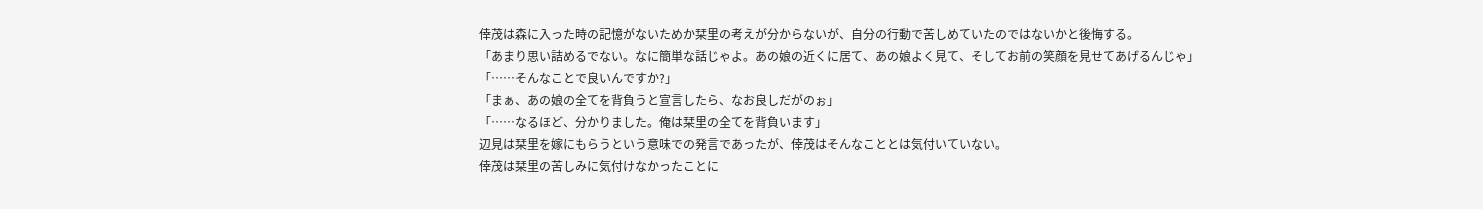倖茂は森に入った時の記憶がないためか栞里の考えが分からないが、自分の行動で苦しめていたのではないかと後悔する。
「あまり思い詰めるでない。なに簡単な話じゃよ。あの娘の近くに居て、あの娘よく見て、そしてお前の笑顔を見せてあげるんじゃ」
「……そんなことで良いんですか?」
「まぁ、あの娘の全てを背負うと宣言したら、なお良しだがのぉ」
「……なるほど、分かりました。俺は栞里の全てを背負います」
辺見は栞里を嫁にもらうという意味での発言であったが、倖茂はそんなこととは気付いていない。
倖茂は栞里の苦しみに気付けなかったことに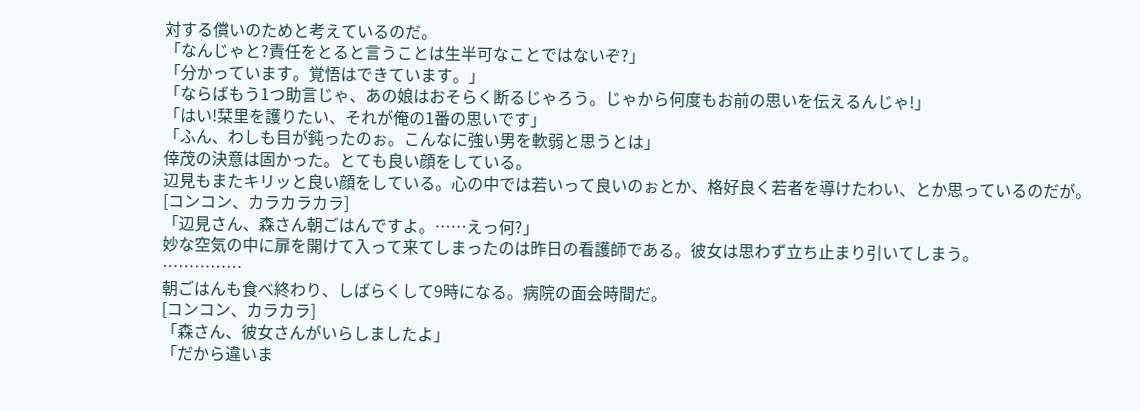対する償いのためと考えているのだ。
「なんじゃと?責任をとると言うことは生半可なことではないぞ?」
「分かっています。覚悟はできています。」
「ならばもう1つ助言じゃ、あの娘はおそらく断るじゃろう。じゃから何度もお前の思いを伝えるんじゃ!」
「はい!栞里を護りたい、それが俺の1番の思いです」
「ふん、わしも目が鈍ったのぉ。こんなに強い男を軟弱と思うとは」
倖茂の決意は固かった。とても良い顔をしている。
辺見もまたキリッと良い顔をしている。心の中では若いって良いのぉとか、格好良く若者を導けたわい、とか思っているのだが。
[コンコン、カラカラカラ]
「辺見さん、森さん朝ごはんですよ。……えっ何?」
妙な空気の中に扉を開けて入って来てしまったのは昨日の看護師である。彼女は思わず立ち止まり引いてしまう。
……………
朝ごはんも食べ終わり、しばらくして9時になる。病院の面会時間だ。
[コンコン、カラカラ]
「森さん、彼女さんがいらしましたよ」
「だから違いま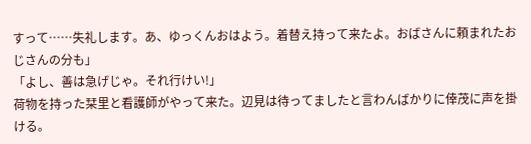すって……失礼します。あ、ゆっくんおはよう。着替え持って来たよ。おばさんに頼まれたおじさんの分も」
「よし、善は急げじゃ。それ行けい!」
荷物を持った栞里と看護師がやって来た。辺見は待ってましたと言わんばかりに倖茂に声を掛ける。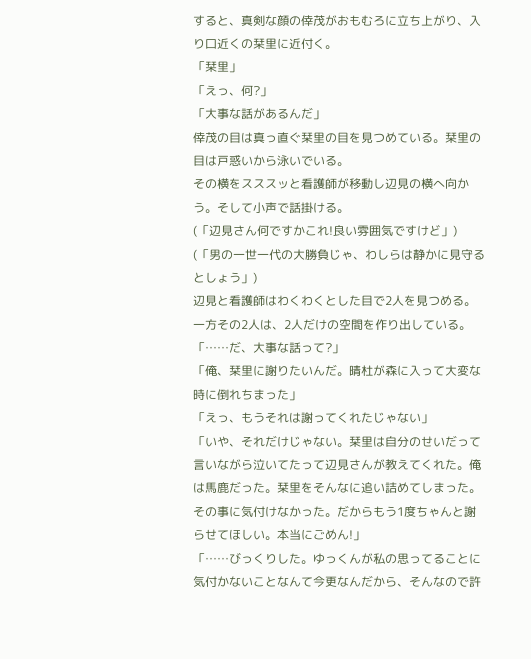すると、真剣な顔の倖茂がおもむろに立ち上がり、入り口近くの栞里に近付く。
「栞里」
「えっ、何?」
「大事な話があるんだ」
倖茂の目は真っ直ぐ栞里の目を見つめている。栞里の目は戸惑いから泳いでいる。
その横をスススッと看護師が移動し辺見の横へ向かう。そして小声で話掛ける。
(「辺見さん何ですかこれ!良い雰囲気ですけど」)
(「男の一世一代の大勝負じゃ、わしらは静かに見守るとしょう」)
辺見と看護師はわくわくとした目で2人を見つめる。
一方その2人は、2人だけの空間を作り出している。
「……だ、大事な話って?」
「俺、栞里に謝りたいんだ。晴杜が森に入って大変な時に倒れちまった」
「えっ、もうそれは謝ってくれたじゃない」
「いや、それだけじゃない。栞里は自分のせいだって言いながら泣いてたって辺見さんが教えてくれた。俺は馬鹿だった。栞里をそんなに追い詰めてしまった。その事に気付けなかった。だからもう1度ちゃんと謝らせてほしい。本当にごめん!」
「……びっくりした。ゆっくんが私の思ってることに気付かないことなんて今更なんだから、そんなので許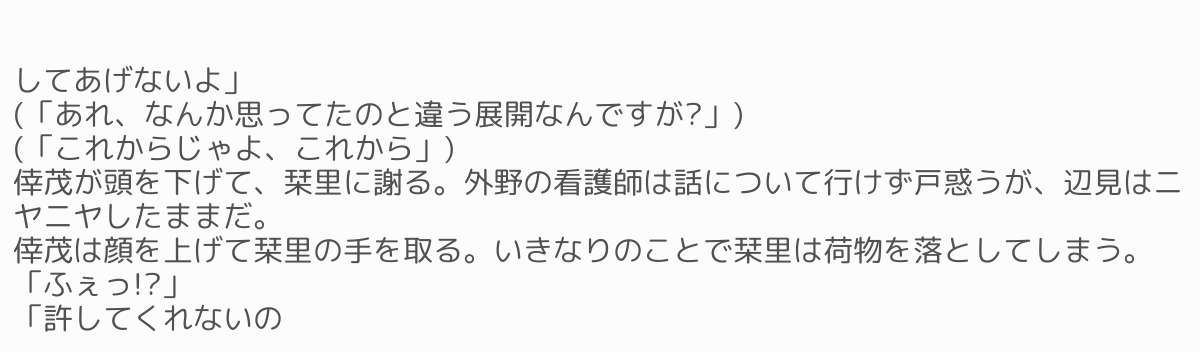してあげないよ」
(「あれ、なんか思ってたのと違う展開なんですが?」)
(「これからじゃよ、これから」)
倖茂が頭を下げて、栞里に謝る。外野の看護師は話について行けず戸惑うが、辺見はニヤニヤしたままだ。
倖茂は顔を上げて栞里の手を取る。いきなりのことで栞里は荷物を落としてしまう。
「ふぇっ!?」
「許してくれないの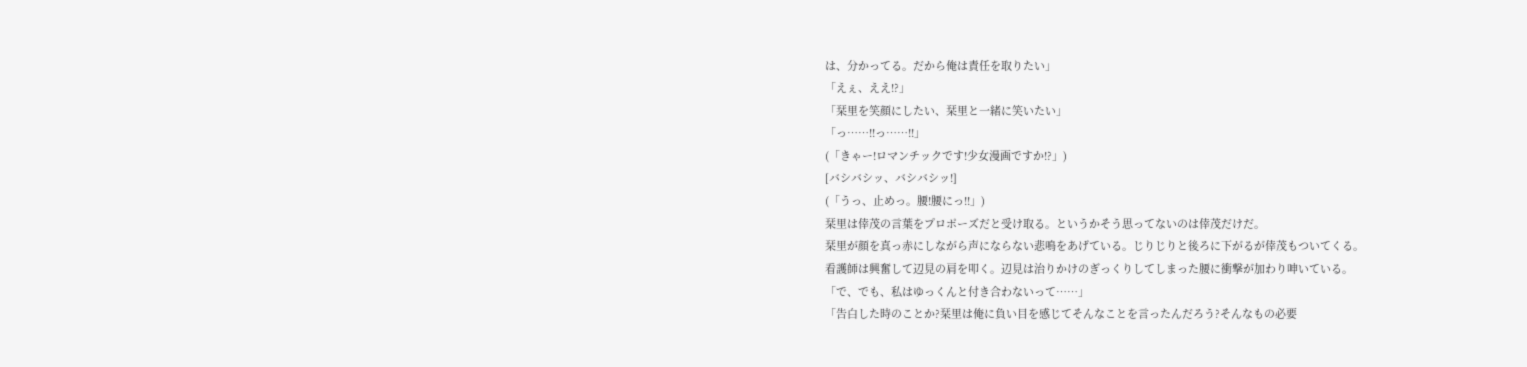は、分かってる。だから俺は責任を取りたい」
「えぇ、ええ!?」
「栞里を笑顔にしたい、栞里と一緒に笑いたい」
「っ……!!っ……!!」
(「きゃー!ロマンチックです!少女漫画ですか!?」)
[バシバシッ、バシバシッ!]
(「うっ、止めっ。腰!腰にっ!!」)
栞里は倖茂の言葉をプロポーズだと受け取る。というかそう思ってないのは倖茂だけだ。
栞里が顔を真っ赤にしながら声にならない悲鳴をあげている。じりじりと後ろに下がるが倖茂もついてくる。
看護師は興奮して辺見の肩を叩く。辺見は治りかけのぎっくりしてしまった腰に衝撃が加わり呻いている。
「で、でも、私はゆっくんと付き合わないって……」
「告白した時のことか?栞里は俺に負い目を感じてそんなことを言ったんだろう?そんなもの必要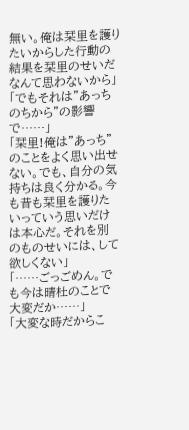無い。俺は栞里を護りたいからした行動の結果を栞里のせいだなんて思わないから」
「でもそれは"あっちのちから"の影響で……」
「栞里!俺は"あっち"のことをよく思い出せない。でも、自分の気持ちは良く分かる。今も昔も栞里を護りたいっていう思いだけは本心だ。それを別のものせいには、して欲しくない」
「……ごっごめん。でも今は晴杜のことで大変だか……」
「大変な時だからこ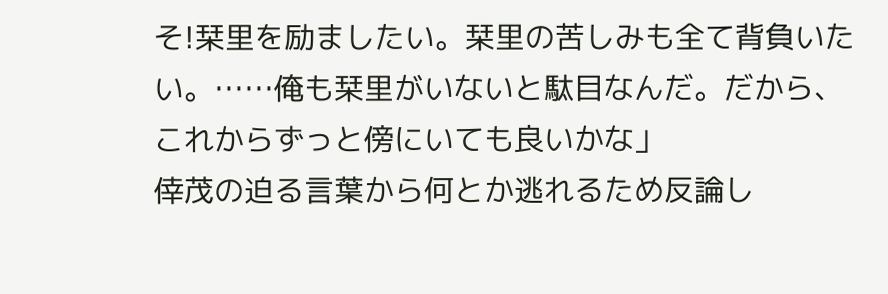そ!栞里を励ましたい。栞里の苦しみも全て背負いたい。……俺も栞里がいないと駄目なんだ。だから、これからずっと傍にいても良いかな」
倖茂の迫る言葉から何とか逃れるため反論し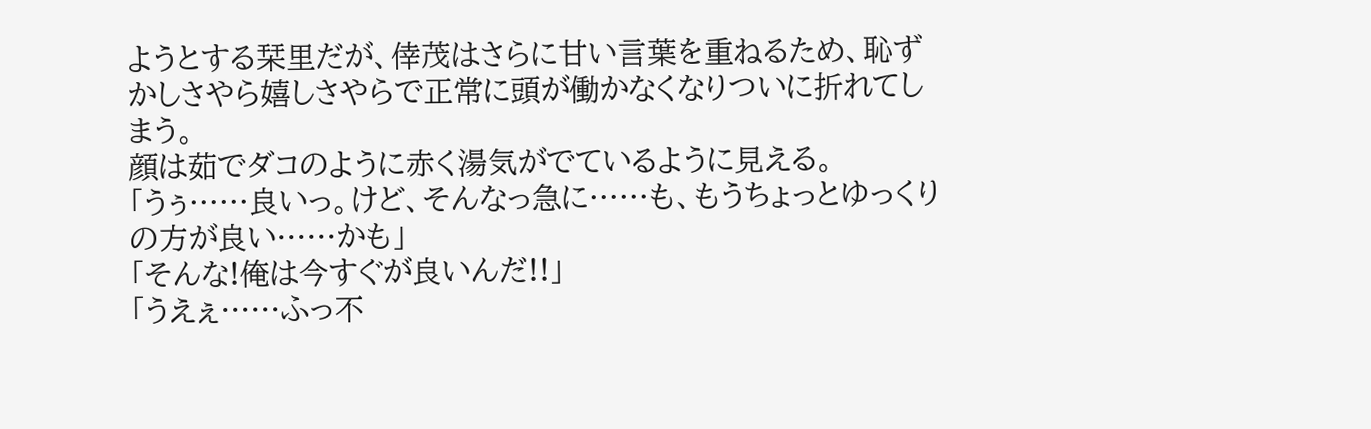ようとする栞里だが、倖茂はさらに甘い言葉を重ねるため、恥ずかしさやら嬉しさやらで正常に頭が働かなくなりついに折れてしまう。
顔は茹でダコのように赤く湯気がでているように見える。
「うぅ……良いっ。けど、そんなっ急に……も、もうちょっとゆっくりの方が良い……かも」
「そんな!俺は今すぐが良いんだ!!」
「うえぇ……ふっ不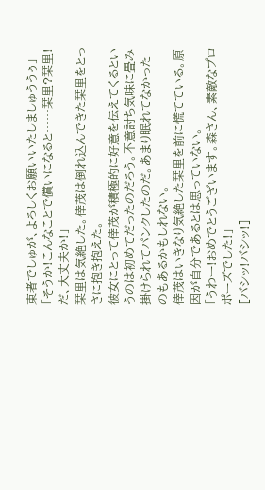束者でしゅが、よろしくお願いいたしましゅううぅ」
「そうか!こんなことで償いになると……栞里?栞里!だ、大丈夫か!」
栞里は気絶した。倖茂は倒れ込んできた栞里をとっさに抱き抱えた。
彼女にとって倖茂が積極的に好意を伝えてくるというのは初めてだったのだろう。不意討ち気味に畳み掛けられてパンクしたのだ。あまり眠れてなかったのもあるかもしれない。
倖茂はいきなり気絶した栞里を前に慌てている。原因が自分であるとは思っていない。
「うわー!おめでとうございます。森さん、素敵なプロポーズでした!」
[バシッ!バシッ!]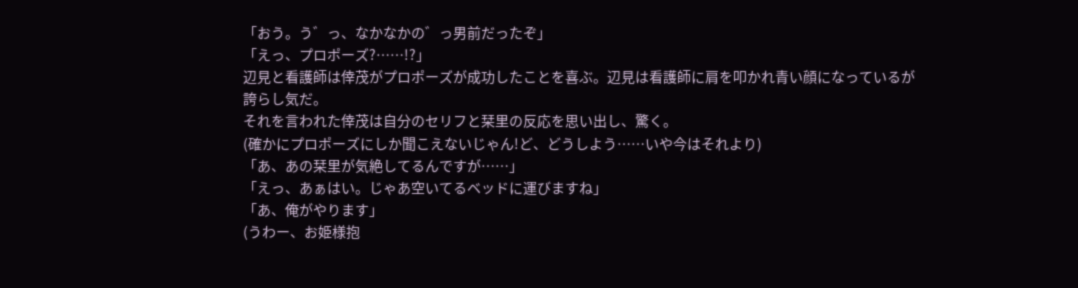「おう。う゛っ、なかなかの゛っ男前だったぞ」
「えっ、プロポーズ?……!?」
辺見と看護師は倖茂がプロポーズが成功したことを喜ぶ。辺見は看護師に肩を叩かれ青い顔になっているが誇らし気だ。
それを言われた倖茂は自分のセリフと栞里の反応を思い出し、驚く。
(確かにプロポーズにしか聞こえないじゃん!ど、どうしよう……いや今はそれより)
「あ、あの栞里が気絶してるんですが……」
「えっ、あぁはい。じゃあ空いてるベッドに運びますね」
「あ、俺がやります」
(うわー、お姫様抱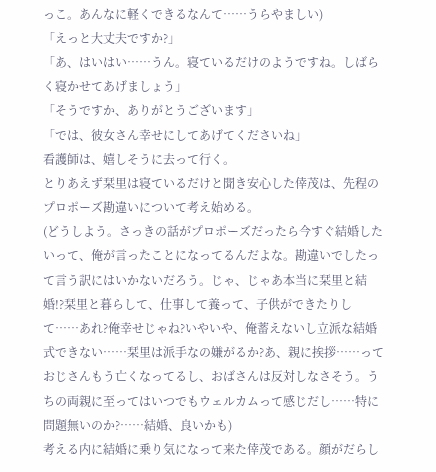っこ。あんなに軽くできるなんて……うらやましい)
「えっと大丈夫ですか?」
「あ、はいはい……うん。寝ているだけのようですね。しばらく寝かせてあげましょう」
「そうですか、ありがとうございます」
「では、彼女さん幸せにしてあげてくださいね」
看護師は、嬉しそうに去って行く。
とりあえず栞里は寝ているだけと聞き安心した倖茂は、先程のプロポーズ勘違いについて考え始める。
(どうしよう。さっきの話がプロポーズだったら今すぐ結婚したいって、俺が言ったことになってるんだよな。勘違いでしたって言う訳にはいかないだろう。じゃ、じゃあ本当に栞里と結婚!?栞里と暮らして、仕事して養って、子供ができたりして……あれ?俺幸せじゃね?いやいや、俺蓄えないし立派な結婚式できない……栞里は派手なの嫌がるか?あ、親に挨拶……っておじさんもう亡くなってるし、おばさんは反対しなさそう。うちの両親に至ってはいつでもウェルカムって感じだし……特に問題無いのか?……結婚、良いかも)
考える内に結婚に乗り気になって来た倖茂である。顔がだらし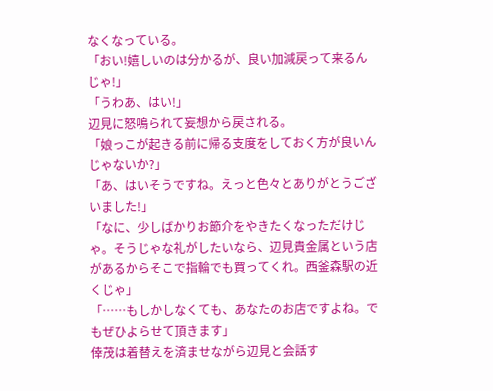なくなっている。
「おい!嬉しいのは分かるが、良い加減戻って来るんじゃ!」
「うわあ、はい!」
辺見に怒鳴られて妄想から戻される。
「娘っこが起きる前に帰る支度をしておく方が良いんじゃないか?」
「あ、はいそうですね。えっと色々とありがとうございました!」
「なに、少しばかりお節介をやきたくなっただけじゃ。そうじゃな礼がしたいなら、辺見貴金属という店があるからそこで指輪でも買ってくれ。西釜森駅の近くじゃ」
「……もしかしなくても、あなたのお店ですよね。でもぜひよらせて頂きます」
倖茂は着替えを済ませながら辺見と会話す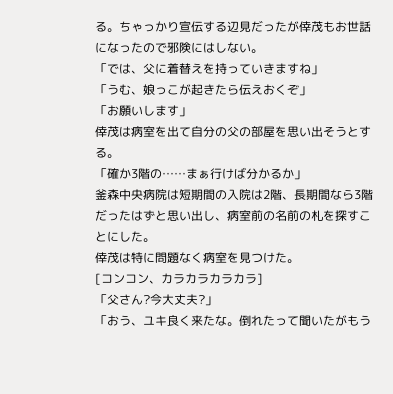る。ちゃっかり宣伝する辺見だったが倖茂もお世話になったので邪険にはしない。
「では、父に着替えを持っていきますね」
「うむ、娘っこが起きたら伝えおくぞ」
「お願いします」
倖茂は病室を出て自分の父の部屋を思い出そうとする。
「確か3階の……まぁ行けば分かるか」
釜森中央病院は短期間の入院は2階、長期間なら3階だったはずと思い出し、病室前の名前の札を探すことにした。
倖茂は特に問題なく病室を見つけた。
[コンコン、カラカラカラカラ]
「父さん?今大丈夫?」
「おう、ユキ良く来たな。倒れたって聞いたがもう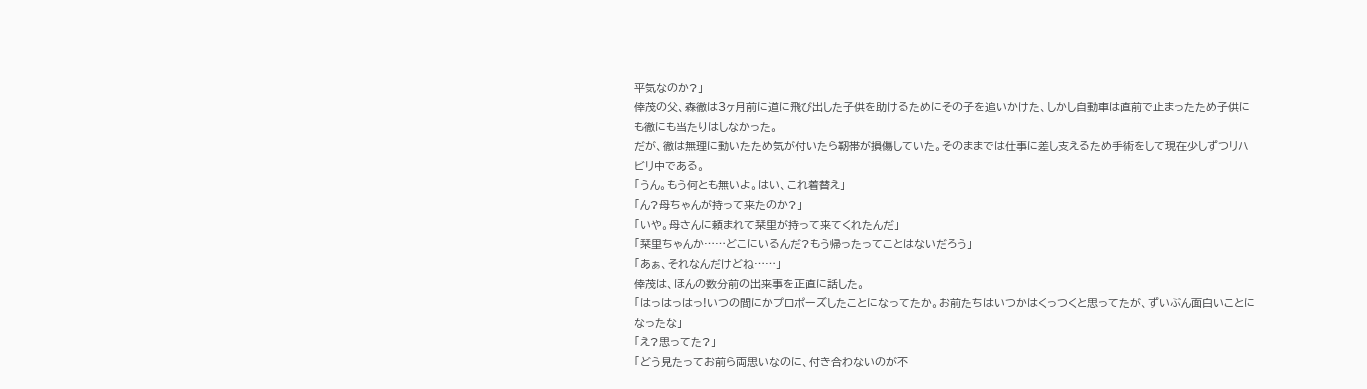平気なのか?」
倖茂の父、森徹は3ヶ月前に道に飛び出した子供を助けるためにその子を追いかけた、しかし自動車は直前で止まったため子供にも徹にも当たりはしなかった。
だが、徹は無理に動いたため気が付いたら靭帯が損傷していた。そのままでは仕事に差し支えるため手術をして現在少しずつリハビリ中である。
「うん。もう何とも無いよ。はい、これ着替え」
「ん?母ちゃんが持って来たのか?」
「いや。母さんに頼まれて栞里が持って来てくれたんだ」
「栞里ちゃんか……どこにいるんだ?もう帰ったってことはないだろう」
「あぁ、それなんだけどね……」
倖茂は、ほんの数分前の出来事を正直に話した。
「はっはっはっ!いつの間にかプロポーズしたことになってたか。お前たちはいつかはくっつくと思ってたが、ずいぶん面白いことになったな」
「え?思ってた?」
「どう見たってお前ら両思いなのに、付き合わないのが不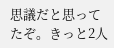思議だと思ってたぞ。きっと2人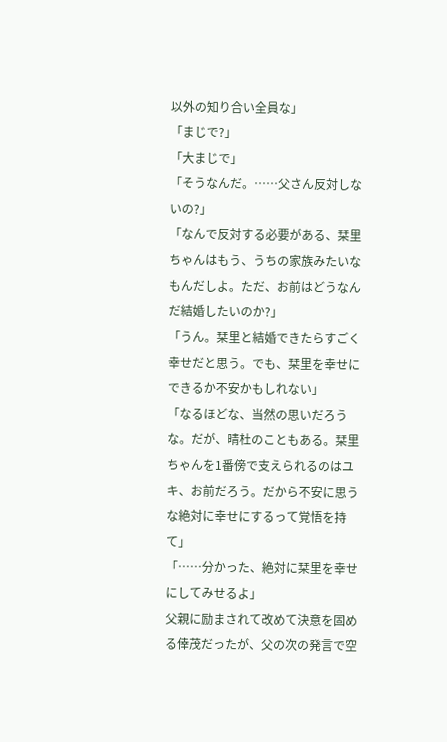以外の知り合い全員な」
「まじで?」
「大まじで」
「そうなんだ。……父さん反対しないの?」
「なんで反対する必要がある、栞里ちゃんはもう、うちの家族みたいなもんだしよ。ただ、お前はどうなんだ結婚したいのか?」
「うん。栞里と結婚できたらすごく幸せだと思う。でも、栞里を幸せにできるか不安かもしれない」
「なるほどな、当然の思いだろうな。だが、晴杜のこともある。栞里ちゃんを1番傍で支えられるのはユキ、お前だろう。だから不安に思うな絶対に幸せにするって覚悟を持て」
「……分かった、絶対に栞里を幸せにしてみせるよ」
父親に励まされて改めて決意を固める倖茂だったが、父の次の発言で空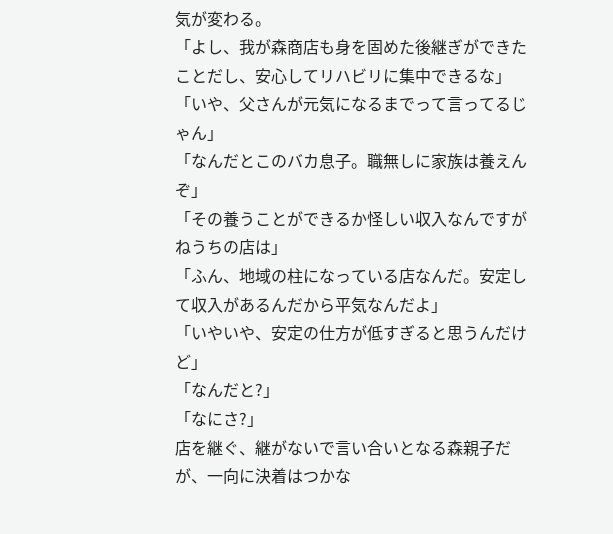気が変わる。
「よし、我が森商店も身を固めた後継ぎができたことだし、安心してリハビリに集中できるな」
「いや、父さんが元気になるまでって言ってるじゃん」
「なんだとこのバカ息子。職無しに家族は養えんぞ」
「その養うことができるか怪しい収入なんですがねうちの店は」
「ふん、地域の柱になっている店なんだ。安定して収入があるんだから平気なんだよ」
「いやいや、安定の仕方が低すぎると思うんだけど」
「なんだと?」
「なにさ?」
店を継ぐ、継がないで言い合いとなる森親子だが、一向に決着はつかな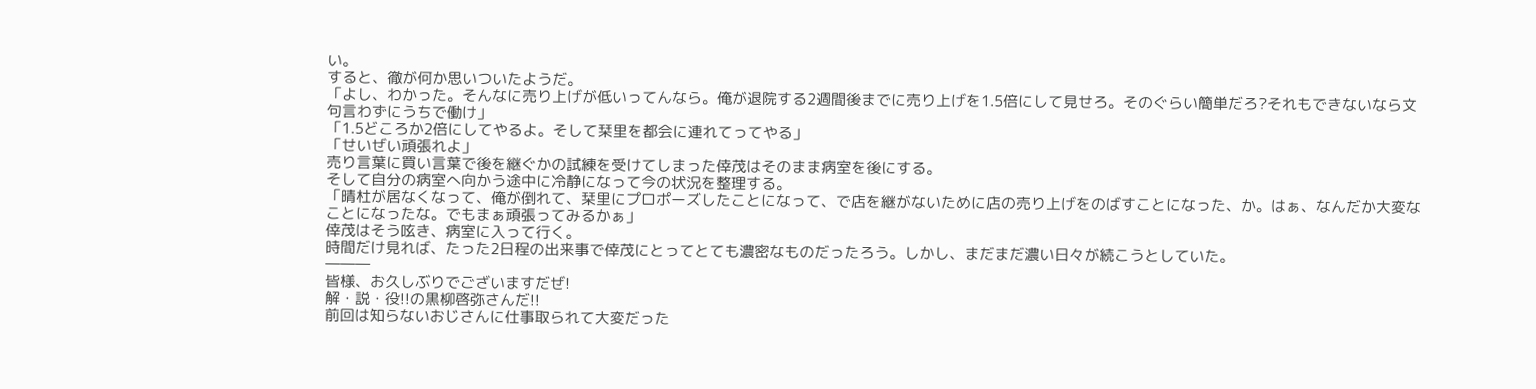い。
すると、徹が何か思いついたようだ。
「よし、わかった。そんなに売り上げが低いってんなら。俺が退院する2週間後までに売り上げを1.5倍にして見せろ。そのぐらい簡単だろ?それもできないなら文句言わずにうちで働け」
「1.5どころか2倍にしてやるよ。そして栞里を都会に連れてってやる」
「せいぜい頑張れよ」
売り言葉に買い言葉で後を継ぐかの試練を受けてしまった倖茂はそのまま病室を後にする。
そして自分の病室へ向かう途中に冷静になって今の状況を整理する。
「晴杜が居なくなって、俺が倒れて、栞里にプロポーズしたことになって、で店を継がないために店の売り上げをのばすことになった、か。はぁ、なんだか大変なことになったな。でもまぁ頑張ってみるかぁ」
倖茂はそう呟き、病室に入って行く。
時間だけ見れば、たった2日程の出来事で倖茂にとってとても濃密なものだったろう。しかし、まだまだ濃い日々が続こうとしていた。
―――
皆様、お久しぶりでございますだぜ!
解・説・役!!の黒柳啓弥さんだ!!
前回は知らないおじさんに仕事取られて大変だった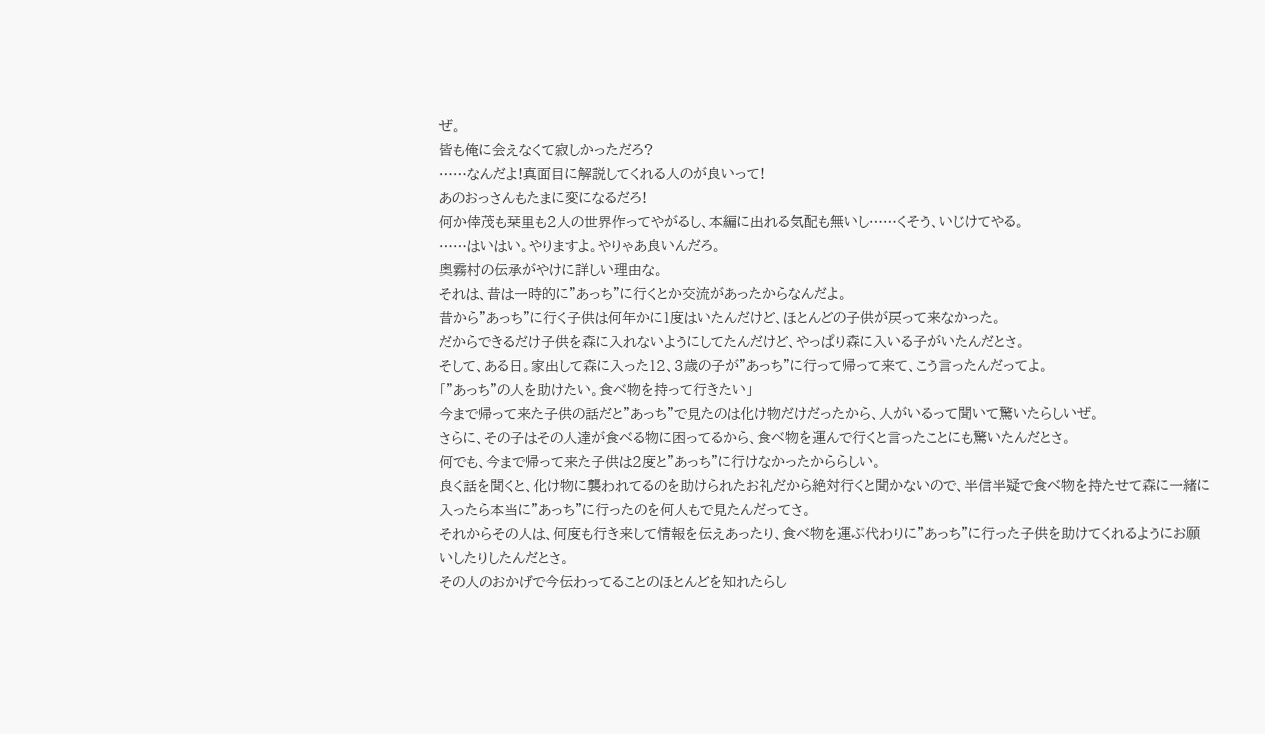ぜ。
皆も俺に会えなくて寂しかっただろ?
……なんだよ!真面目に解説してくれる人のが良いって!
あのおっさんもたまに変になるだろ!
何か倖茂も栞里も2人の世界作ってやがるし、本編に出れる気配も無いし……くそう、いじけてやる。
……はいはい。やりますよ。やりゃあ良いんだろ。
奥霧村の伝承がやけに詳しい理由な。
それは、昔は一時的に"あっち"に行くとか交流があったからなんだよ。
昔から"あっち"に行く子供は何年かに1度はいたんだけど、ほとんどの子供が戻って来なかった。
だからできるだけ子供を森に入れないようにしてたんだけど、やっぱり森に入いる子がいたんだとさ。
そして、ある日。家出して森に入った12、3歳の子が"あっち"に行って帰って来て、こう言ったんだってよ。
「"あっち"の人を助けたい。食べ物を持って行きたい」
今まで帰って来た子供の話だと"あっち"で見たのは化け物だけだったから、人がいるって聞いて驚いたらしいぜ。
さらに、その子はその人達が食べる物に困ってるから、食べ物を運んで行くと言ったことにも驚いたんだとさ。
何でも、今まで帰って来た子供は2度と"あっち"に行けなかったかららしい。
良く話を聞くと、化け物に襲われてるのを助けられたお礼だから絶対行くと聞かないので、半信半疑で食べ物を持たせて森に一緒に入ったら本当に"あっち"に行ったのを何人もで見たんだってさ。
それからその人は、何度も行き来して情報を伝えあったり、食べ物を運ぶ代わりに"あっち"に行った子供を助けてくれるようにお願いしたりしたんだとさ。
その人のおかげで今伝わってることのほとんどを知れたらし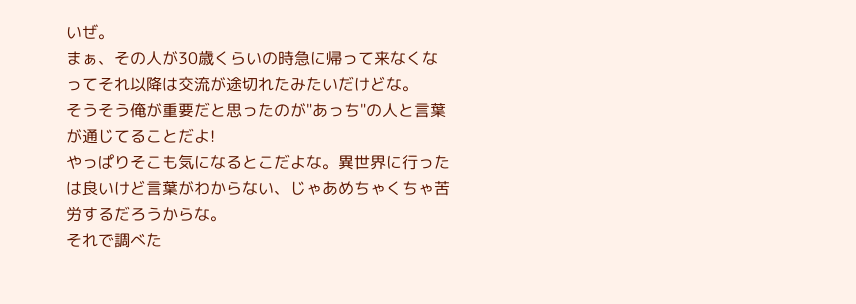いぜ。
まぁ、その人が30歳くらいの時急に帰って来なくなってそれ以降は交流が途切れたみたいだけどな。
そうそう俺が重要だと思ったのが"あっち"の人と言葉が通じてることだよ!
やっぱりそこも気になるとこだよな。異世界に行ったは良いけど言葉がわからない、じゃあめちゃくちゃ苦労するだろうからな。
それで調べた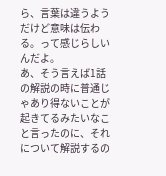ら、言葉は違うようだけど意味は伝わる。って感じらしいんだよ。
あ、そう言えば1話の解説の時に普通じゃあり得ないことが起きてるみたいなこと言ったのに、それについて解説するの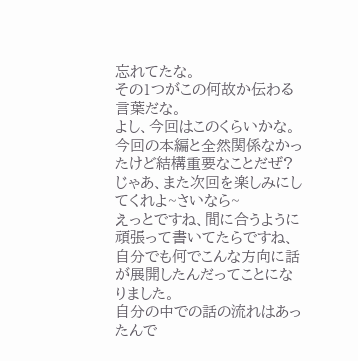忘れてたな。
その1つがこの何故か伝わる言葉だな。
よし、今回はこのくらいかな。今回の本編と全然関係なかったけど結構重要なことだぜ?
じゃあ、また次回を楽しみにしてくれよ~さいなら~
えっとですね、間に合うように頑張って書いてたらですね、自分でも何でこんな方向に話が展開したんだってことになりました。
自分の中での話の流れはあったんで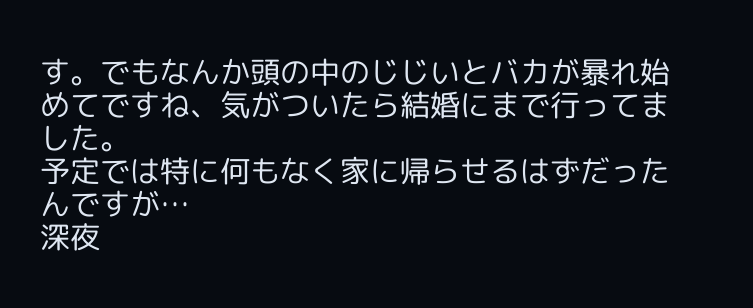す。でもなんか頭の中のじじいとバカが暴れ始めてですね、気がついたら結婚にまで行ってました。
予定では特に何もなく家に帰らせるはずだったんですが…
深夜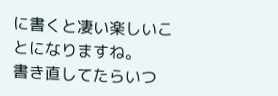に書くと凄い楽しいことになりますね。
書き直してたらいつ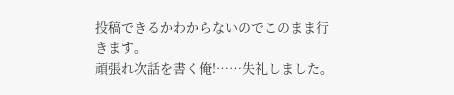投稿できるかわからないのでこのまま行きます。
頑張れ次話を書く俺!……失礼しました。